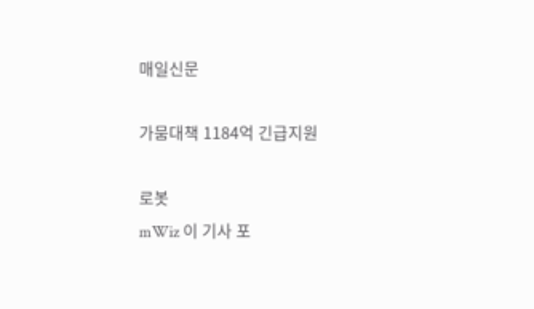매일신문

가뭄대책 1184억 긴급지원

로봇
mWiz 이 기사 포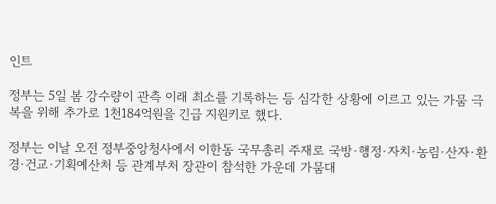인트

정부는 5일 봄 강수량이 관측 이래 최소를 기록하는 등 심각한 상황에 이르고 있는 가뭄 극복을 위해 추가로 1천184억원을 긴급 지원키로 했다.

정부는 이날 오전 정부중앙청사에서 이한동 국무총리 주재로 국방·행정·자치·농림·산자·환경·건교·기획예산처 등 관계부처 장관이 참석한 가운데 가뭄대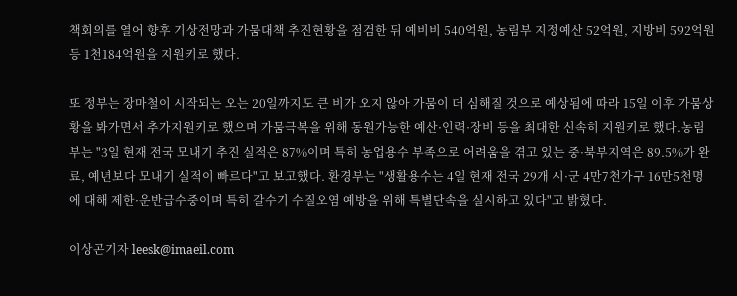책회의를 열어 향후 기상전망과 가뭄대책 추진현황을 점검한 뒤 예비비 540억원, 농림부 지정예산 52억원, 지방비 592억원 등 1천184억원을 지원키로 했다.

또 정부는 장마철이 시작되는 오는 20일까지도 큰 비가 오지 않아 가뭄이 더 심해질 것으로 예상됨에 따라 15일 이후 가뭄상황을 봐가면서 추가지원키로 했으며 가뭄극복을 위해 동원가능한 예산·인력·장비 등을 최대한 신속히 지원키로 했다.농림부는 "3일 현재 전국 모내기 추진 실적은 87%이며 특히 농업용수 부족으로 어려움을 겪고 있는 중·북부지역은 89.5%가 완료, 예년보다 모내기 실적이 빠르다"고 보고했다. 환경부는 "생활용수는 4일 현재 전국 29개 시·군 4만7천가구 16만5천명에 대해 제한·운반급수중이며 특히 갈수기 수질오염 예방을 위해 특별단속을 실시하고 있다"고 밝혔다.

이상곤기자 leesk@imaeil.com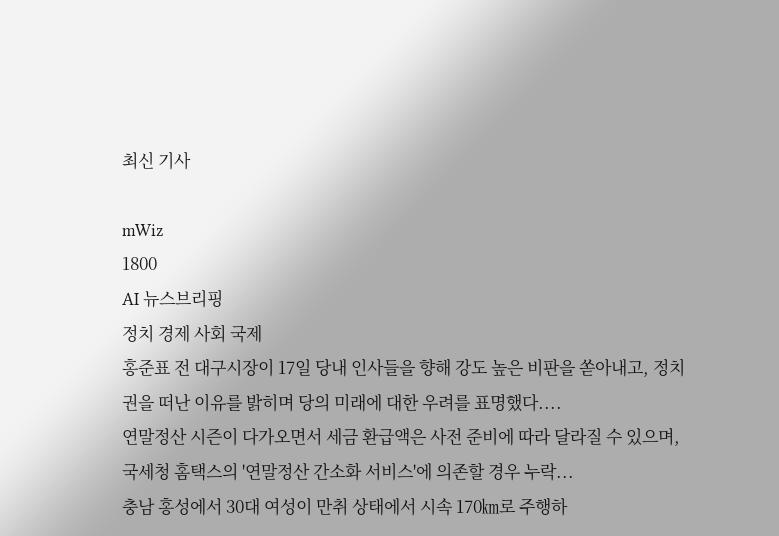최신 기사

mWiz
1800
AI 뉴스브리핑
정치 경제 사회 국제
홍준표 전 대구시장이 17일 당내 인사들을 향해 강도 높은 비판을 쏟아내고, 정치권을 떠난 이유를 밝히며 당의 미래에 대한 우려를 표명했다....
연말정산 시즌이 다가오면서 세금 환급액은 사전 준비에 따라 달라질 수 있으며, 국세청 홈택스의 '연말정산 간소화 서비스'에 의존할 경우 누락...
충남 홍성에서 30대 여성이 만취 상태에서 시속 170㎞로 주행하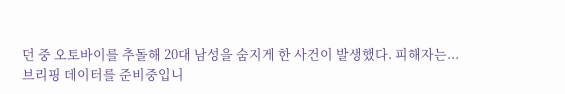던 중 오토바이를 추돌해 20대 남성을 숨지게 한 사건이 발생했다. 피해자는...
브리핑 데이터를 준비중입니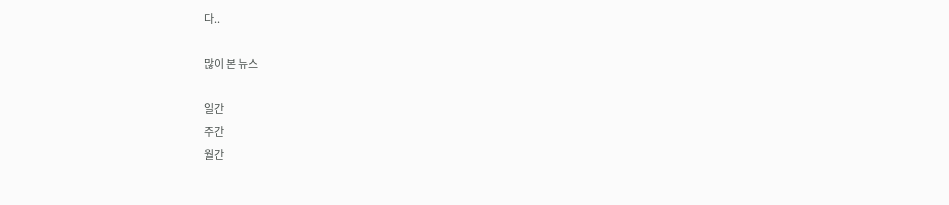다..

많이 본 뉴스

일간
주간
월간